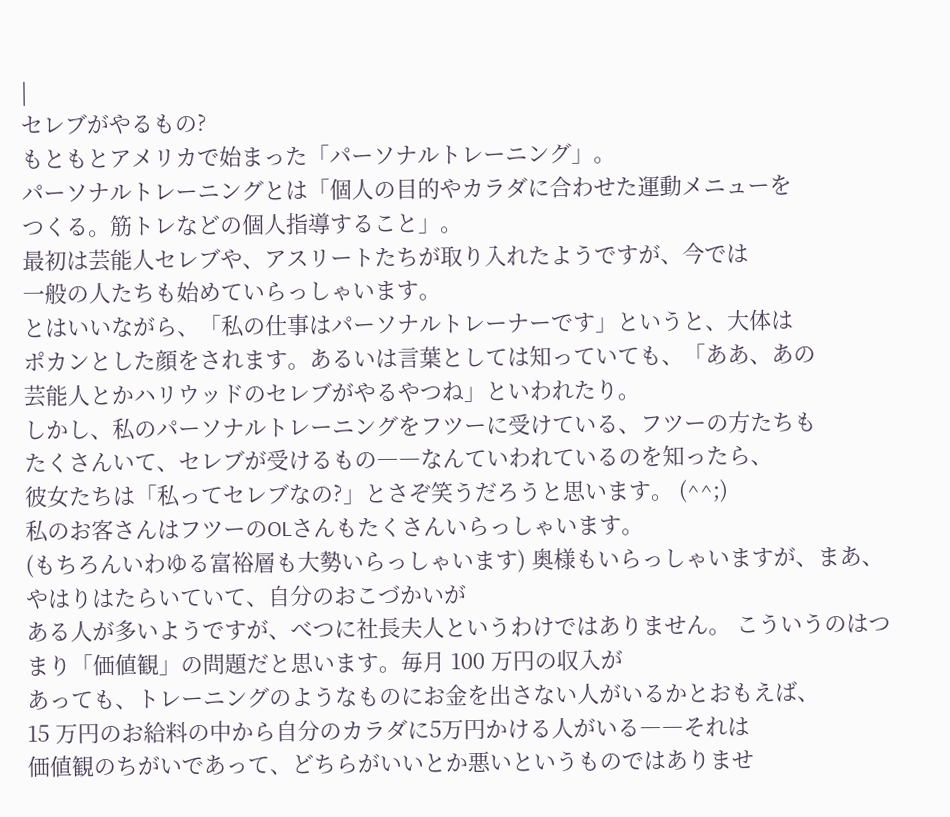|
セレブがやるもの?
もともとアメリカで始まった「パーソナルトレーニング」。
パーソナルトレーニングとは「個人の目的やカラダに合わせた運動メニューを
つくる。筋トレなどの個人指導すること」。
最初は芸能人セレブや、アスリートたちが取り入れたようですが、今では
一般の人たちも始めていらっしゃいます。
とはいいながら、「私の仕事はパーソナルトレーナーです」というと、大体は
ポカンとした顔をされます。あるいは言葉としては知っていても、「ああ、あの
芸能人とかハリウッドのセレブがやるやつね」といわれたり。
しかし、私のパーソナルトレーニングをフツーに受けている、フツーの方たちも
たくさんいて、セレブが受けるもの――なんていわれているのを知ったら、
彼女たちは「私ってセレブなの?」とさぞ笑うだろうと思います。 (^^;)
私のお客さんはフツーのOLさんもたくさんいらっしゃいます。
(もちろんいわゆる富裕層も大勢いらっしゃいます) 奥様もいらっしゃいますが、まあ、やはりはたらいていて、自分のおこづかいが
ある人が多いようですが、べつに社長夫人というわけではありません。 こういうのはつまり「価値観」の問題だと思います。毎月 100 万円の収入が
あっても、トレーニングのようなものにお金を出さない人がいるかとおもえば、
15 万円のお給料の中から自分のカラダに5万円かける人がいる――それは
価値観のちがいであって、どちらがいいとか悪いというものではありませ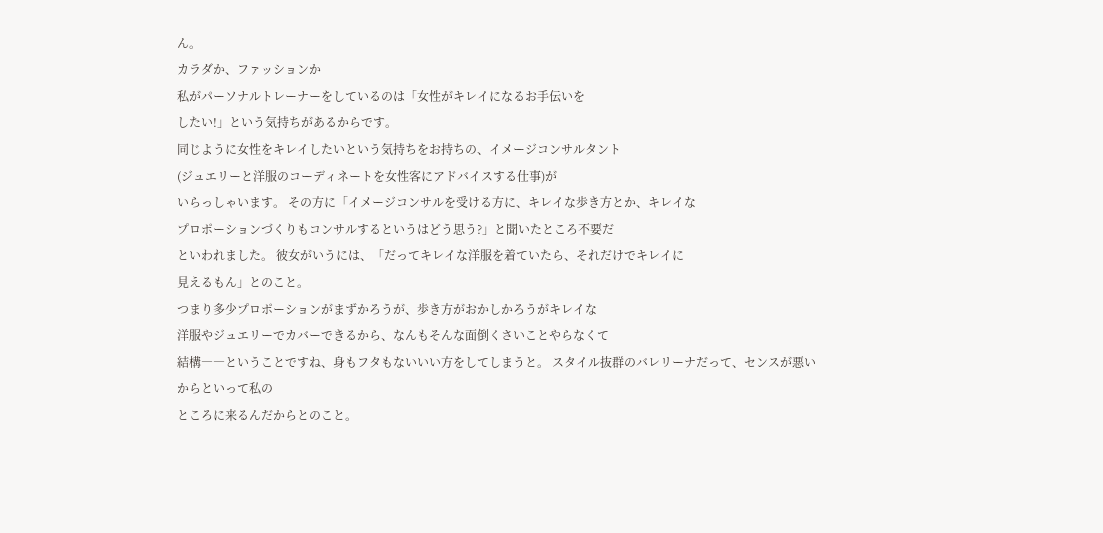ん。
カラダか、ファッションか
私がパーソナルトレーナーをしているのは「女性がキレイになるお手伝いを
したい!」という気持ちがあるからです。
同じように女性をキレイしたいという気持ちをお持ちの、イメージコンサルタント
(ジュエリーと洋服のコーディネートを女性客にアドバイスする仕事)が
いらっしゃいます。 その方に「イメージコンサルを受ける方に、キレイな歩き方とか、キレイな
プロポーションづくりもコンサルするというはどう思う?」と聞いたところ不要だ
といわれました。 彼女がいうには、「だってキレイな洋服を着ていたら、それだけでキレイに
見えるもん」とのこと。
つまり多少プロポーションがまずかろうが、歩き方がおかしかろうがキレイな
洋服やジュエリーでカバーできるから、なんもそんな面倒くさいことやらなくて
結構――ということですね、身もフタもないいい方をしてしまうと。 スタイル抜群のバレリーナだって、センスが悪いからといって私の
ところに来るんだからとのこと。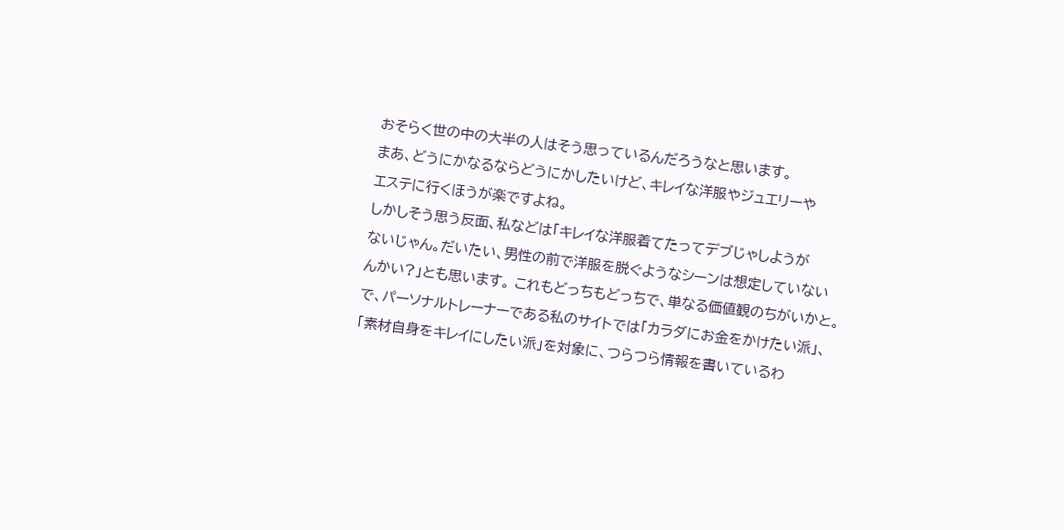おそらく世の中の大半の人はそう思っているんだろうなと思います。
まあ、どうにかなるならどうにかしたいけど、キレイな洋服やジュエリーや
エステに行くほうが楽ですよね。
しかしそう思う反面、私などは「キレイな洋服着てたってデブじゃしようが
ないじゃん。だいたい、男性の前で洋服を脱ぐようなシーンは想定していない
んかい?」とも思います。 これもどっちもどっちで、単なる価値観のちがいかと。
で、パーソナルトレーナーである私のサイトでは「カラダにお金をかけたい派」、
「素材自身をキレイにしたい派」を対象に、つらつら情報を書いているわ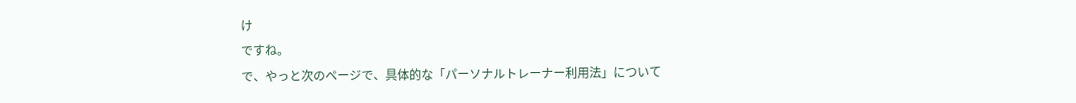け
ですね。
で、やっと次のページで、具体的な「パーソナルトレーナー利用法」について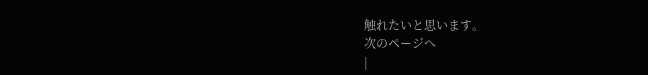触れたいと思います。
次のページへ
|